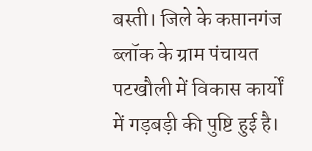बस्ती। जिले के कप्तानगंज ब्लॉक के ग्राम पंचायत पटखौली में विकास कार्यों में गड़बड़ी की पुष्टि हुई है।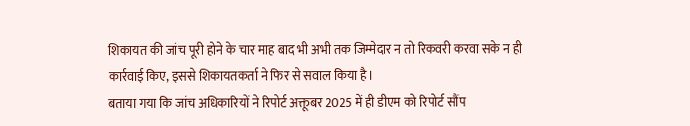शिकायत की जांच पूरी होने के चार माह बाद भी अभी तक जिम्मेदार न तो रिकवरी करवा सके न ही कार्रवाई किए, इससे शिकायतकर्ता ने फिर से सवाल किया है।
बताया गया कि जांच अधिकारियों ने रिपोर्ट अक्तूबर 2025 में ही डीएम को रिपोर्ट सौंप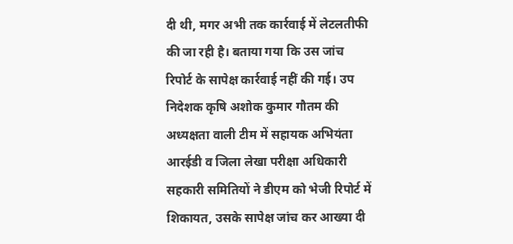दी थी, मगर अभी तक कार्रवाई में लेटलतीफी की जा रही है। बताया गया कि उस जांच रिपोर्ट के सापेक्ष कार्रवाई नहीं की गई। उप निदेशक कृषि अशोक कुमार गौतम की अध्यक्षता वाली टीम में सहायक अभियंता आरईडी व जिला लेखा परीक्षा अधिकारी सहकारी समितियों ने डीएम को भेजी रिपोर्ट में शिकायत, उसके सापेक्ष जांच कर आख्या दी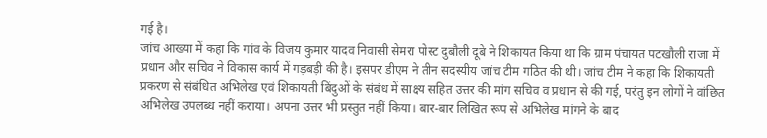गई है।
जांच आख्या में कहा कि गांव के विजय कुमार यादव निवासी सेमरा पोस्ट दुबौली दूबे ने शिकायत किया था कि ग्राम पंचायत पटखौली राजा में प्रधान और सचिव ने विकास कार्य में गड़बड़ी की है। इसपर डीएम ने तीन सदस्यीय जांच टीम गठित की थी। जांच टीम ने कहा कि शिकायती प्रकरण से संबंधित अभिलेख एवं शिकायती बिंदुओं के संबंध में साक्ष्य सहित उत्तर की मांग सचिव व प्रधान से की गई, परंतु इन लोगों ने वांछित अभिलेख उपलब्ध नहीं कराया। अपना उत्तर भी प्रस्तुत नहीं किया। बार-बार लिखित रूप से अभिलेख मांगने के बाद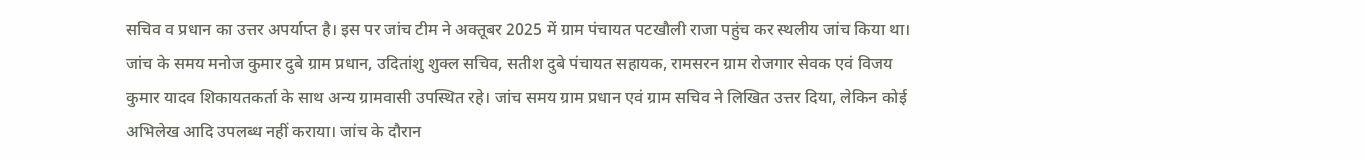सचिव व प्रधान का उत्तर अपर्याप्त है। इस पर जांच टीम ने अक्तूबर 2025 में ग्राम पंचायत पटखौली राजा पहुंच कर स्थलीय जांच किया था।
जांच के समय मनोज कुमार दुबे ग्राम प्रधान, उदितांशु शुक्ल सचिव, सतीश दुबे पंचायत सहायक, रामसरन ग्राम रोजगार सेवक एवं विजय कुमार यादव शिकायतकर्ता के साथ अन्य ग्रामवासी उपस्थित रहे। जांच समय ग्राम प्रधान एवं ग्राम सचिव ने लिखित उत्तर दिया, लेकिन कोई अभिलेख आदि उपलब्ध नहीं कराया। जांच के दौरान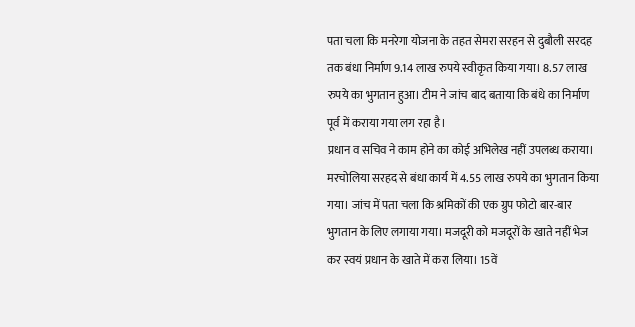पता चला कि मनरेगा योजना के तहत सेमरा सरहन से दुबौली सरदह तक बंधा निर्माण 9.14 लाख रुपये स्वीकृत किया गया। 8.57 लाख रुपये का भुगतान हुआ। टीम ने जांच बाद बताया कि बंधे का निर्माण पूर्व में कराया गया लग रहा है।
प्रधान व सचिव ने काम होने का कोई अभिलेख नहीं उपलब्ध कराया। मरचोलिया सरहद से बंधा कार्य में 4.55 लाख रुपये का भुगतान किया गया। जांच में पता चला कि श्रमिकों की एक ग्रुप फोटो बार-बार भुगतान के लिए लगाया गया। मजदूरी को मजदूरों के खाते नहीं भेज कर स्वयं प्रधान के खाते में करा लिया। 15वें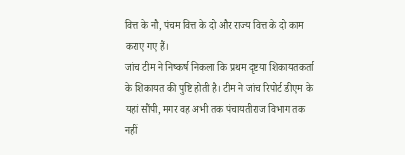वित्त के नौ, पंचम वित्त के दो और राज्य वित्त के दो काम कराए गए हैं।
जांच टीम ने निष्कर्ष निकला कि प्रथम दृष्टया शिकायतकर्ता के शिकायत की पुष्टि होती है। टीम ने जांच रिपोर्ट डीएम के यहां सौंपी, मगर वह अभी तक पंचायतीराज विभाग तक नहीं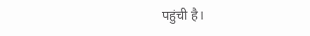पहुंची है।